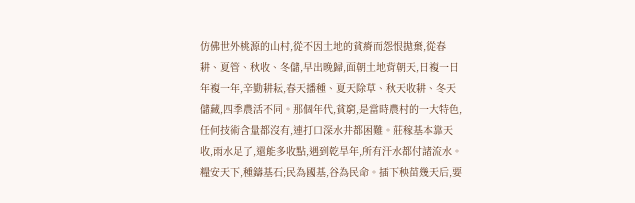仿佛世外桃源的山村,從不因土地的貧瘠而怨恨拋棄,從春耕、夏管、秋收、冬儲,早出晚歸,面朝土地背朝天,日複一日年複一年,辛勤耕耘,春天播種、夏天除草、秋天收耕、冬天儲藏,四季農活不同。那個年代,貧窮,是當時農村的一大特色,任何技術含量都沒有,連打口深水井都困難。莊稼基本靠天收,雨水足了,還能多收點,遇到乾旱年,所有汗水都付諸流水。
糧安天下,種鑄基石;民為國基,谷為民命。插下秧苗幾天后,要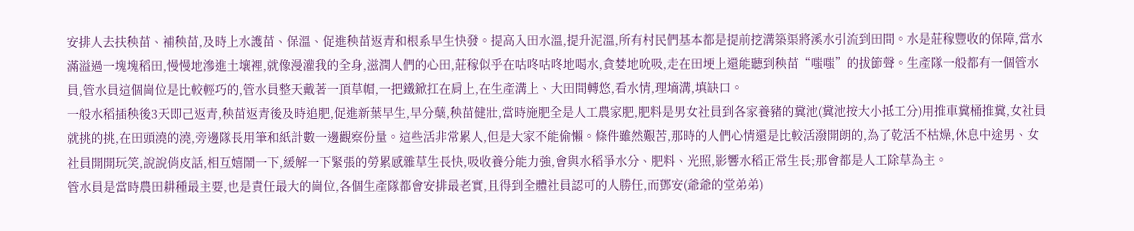安排人去扶秧苗、補秧苗,及時上水護苗、保溫、促進秧苗返青和根系早生快發。提高入田水溫,提升泥溫,所有村民們基本都是提前挖溝築渠將溪水引流到田間。水是莊稼豐收的保障,當水滿溢過一塊塊稻田,慢慢地滲進土壤裡,就像漫灌我的全身,滋潤人們的心田,莊稼似乎在咕咚咕咚地喝水,貪婪地吮吸,走在田埂上還能聽到秧苗“嗤嗤”的拔節聲。生產隊一般都有一個管水員,管水員這個崗位是比較輕巧的,管水員整天戴著一頂草帽,一把鐵鍁扛在肩上,在生產溝上、大田間轉悠,看水情,理墒溝,填缺口。
一般水稻插秧後3天即己返青,秧苗返青後及時追肥,促進新葉早生,早分蘖,秧苗健壯,當時施肥全是人工農家肥,肥料是男女社員到各家養豬的糞池(糞池按大小抵工分)用推車糞桶推糞,女社員就挑的挑,在田頭澆的澆,旁邊隊長用筆和紙計數一邊觀察份量。這些活非常累人,但是大家不能偷懶。條件雖然艱苦,那時的人們心情還是比較活潑開朗的,為了乾活不枯燥,休息中途男、女社員開開玩笑,說說俏皮話,相互嬉鬧一下,緩解一下緊張的勞累感雜草生長快,吸收養分能力強,會與水稻爭水分、肥料、光照,影響水稻正常生長;那會都是人工除草為主。
管水員是當時農田耕種最主要,也是責任最大的崗位,各個生產隊都會安排最老實,且得到全體社員認可的人勝任,而鄧安(爺爺的堂弟弟)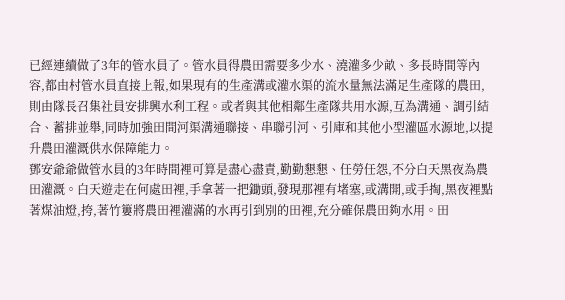已經連續做了3年的管水員了。管水員得農田需要多少水、澆灌多少畝、多長時間等內容,都由村管水員直接上報,如果現有的生產溝或灌水渠的流水量無法滿足生產隊的農田,則由隊長召集社員安排興水利工程。或者與其他相鄰生產隊共用水源,互為溝通、調引結合、蓄排並舉,同時加強田間河渠溝通聯接、串聯引河、引庫和其他小型灌區水源地,以提升農田灌溉供水保障能力。
鄧安爺爺做管水員的3年時間裡可算是盡心盡責,勤勤懇懇、任勞任怨,不分白天黑夜為農田灌溉。白天遊走在何處田裡,手拿著一把鋤頭,發現那裡有堵塞,或溝開,或手掏,黑夜裡點著煤油燈,挎,著竹簍將農田裡灌滿的水再引到別的田裡,充分確保農田夠水用。田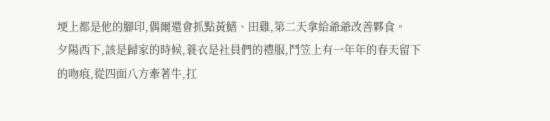埂上都是他的腳印,偶爾還會抓點黃鱔、田雞,第二天拿給爺爺改善夥食。
夕陽西下,該是歸家的時候,蓑衣是社員們的禮服,鬥笠上有一年年的春天留下的吻痕,從四面八方牽著牛,扛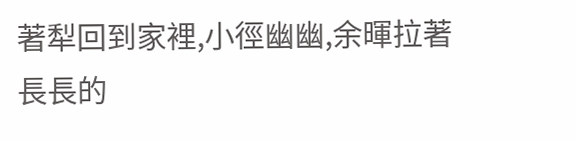著犁回到家裡,小徑幽幽,余暉拉著長長的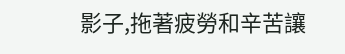影子,拖著疲勞和辛苦讓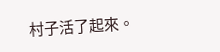村子活了起來。